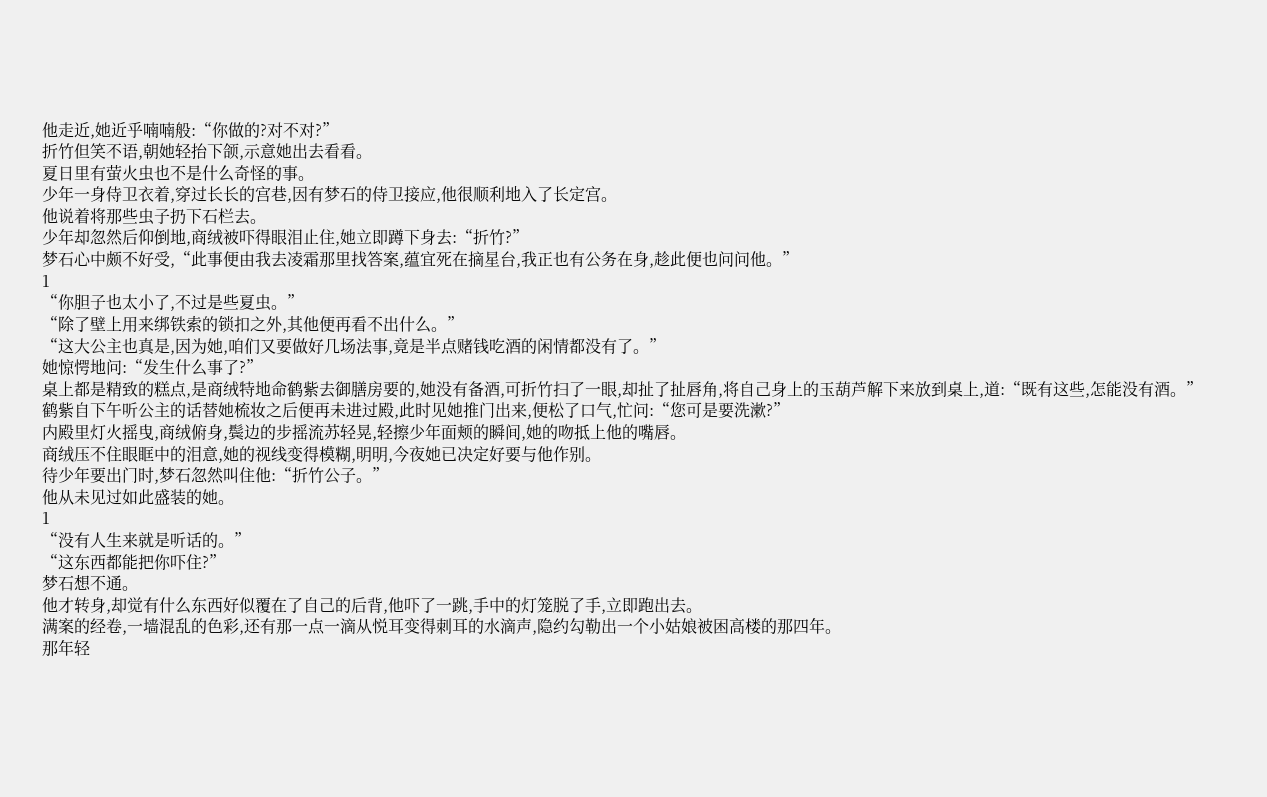他走近,她近乎喃喃般:“你做的?对不对?”
折竹但笑不语,朝她轻抬下颌,示意她出去看看。
夏日里有萤火虫也不是什么奇怪的事。
少年一身侍卫衣着,穿过长长的宫巷,因有梦石的侍卫接应,他很顺利地入了长定宫。
他说着将那些虫子扔下石栏去。
少年却忽然后仰倒地,商绒被吓得眼泪止住,她立即蹲下身去:“折竹?”
梦石心中颇不好受,“此事便由我去凌霜那里找答案,蕴宜死在摘星台,我正也有公务在身,趁此便也问问他。”
1
“你胆子也太小了,不过是些夏虫。”
“除了壁上用来绑铁索的锁扣之外,其他便再看不出什么。”
“这大公主也真是,因为她,咱们又要做好几场法事,竟是半点赌钱吃酒的闲情都没有了。”
她惊愕地问:“发生什么事了?”
桌上都是精致的糕点,是商绒特地命鹤紫去御膳房要的,她没有备酒,可折竹扫了一眼,却扯了扯唇角,将自己身上的玉葫芦解下来放到桌上,道:“既有这些,怎能没有酒。”
鹤紫自下午听公主的话替她梳妆之后便再未进过殿,此时见她推门出来,便松了口气,忙问:“您可是要洗漱?”
内殿里灯火摇曳,商绒俯身,鬓边的步摇流苏轻晃,轻擦少年面颊的瞬间,她的吻抵上他的嘴唇。
商绒压不住眼眶中的泪意,她的视线变得模糊,明明,今夜她已决定好要与他作别。
待少年要出门时,梦石忽然叫住他:“折竹公子。”
他从未见过如此盛装的她。
1
“没有人生来就是听话的。”
“这东西都能把你吓住?”
梦石想不通。
他才转身,却觉有什么东西好似覆在了自己的后背,他吓了一跳,手中的灯笼脱了手,立即跑出去。
满案的经卷,一墙混乱的色彩,还有那一点一滴从悦耳变得刺耳的水滴声,隐约勾勒出一个小姑娘被困高楼的那四年。
那年轻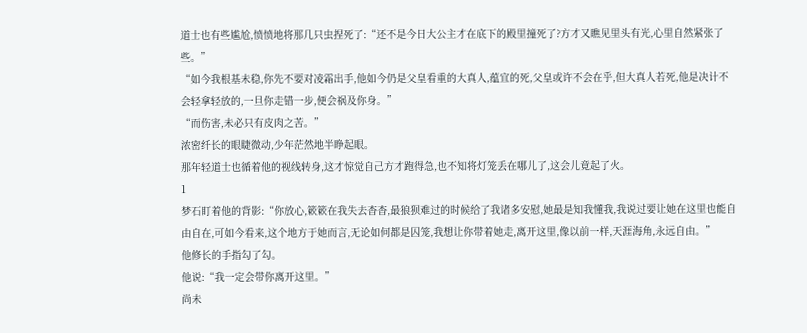道士也有些尴尬,愤愤地将那几只虫捏死了:“还不是今日大公主才在底下的殿里撞死了?方才又瞧见里头有光,心里自然紧张了些。”
“如今我根基未稳,你先不要对凌霜出手,他如今仍是父皇看重的大真人,蕴宜的死,父皇或许不会在乎,但大真人若死,他是决计不会轻拿轻放的,一旦你走错一步,便会祸及你身。”
“而伤害,未必只有皮肉之苦。”
浓密纤长的眼睫微动,少年茫然地半睁起眼。
那年轻道士也循着他的视线转身,这才惊觉自己方才跑得急,也不知将灯笼丢在哪儿了,这会儿竟起了火。
1
梦石盯着他的背影:“你放心,簌簌在我失去杳杳,最狼狈难过的时候给了我诸多安慰,她最是知我懂我,我说过要让她在这里也能自由自在,可如今看来,这个地方于她而言,无论如何都是囚笼,我想让你带着她走,离开这里,像以前一样,天涯海角,永远自由。”
他修长的手指勾了勾。
他说:“我一定会带你离开这里。”
尚未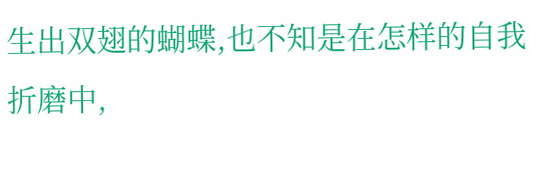生出双翅的蝴蝶,也不知是在怎样的自我折磨中,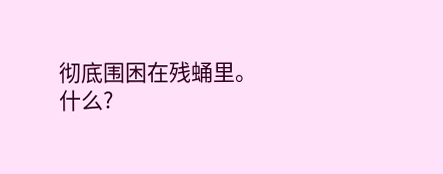彻底围困在残蛹里。
什么?